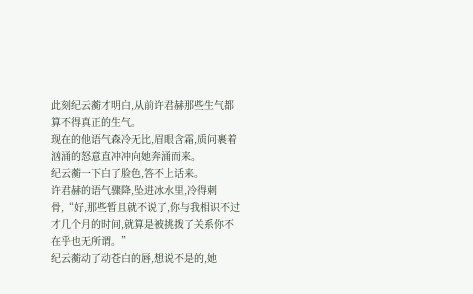此刻纪云蘅才明白,从前许君赫那些生气都算不得真正的生气。
现在的他语气森冷无比,眉眼含霜,质问裹着汹涌的怒意直冲冲向她奔涌而来。
纪云蘅一下白了脸色,答不上话来。
许君赫的语气骤降,坠进冰水里,冷得刺骨,“好,那些暂且就不说了,你与我相识不过才几个月的时间,就算是被挑拨了关系你不在乎也无所谓。”
纪云蘅动了动苍白的唇,想说不是的,她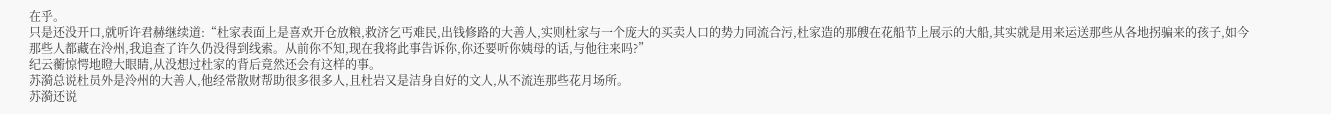在乎。
只是还没开口,就听许君赫继续道:“杜家表面上是喜欢开仓放粮,救济乞丐难民,出钱修路的大善人,实则杜家与一个庞大的买卖人口的势力同流合污,杜家造的那艘在花船节上展示的大船,其实就是用来运送那些从各地拐骗来的孩子,如今那些人都藏在泠州,我追查了许久仍没得到线索。从前你不知,现在我将此事告诉你,你还要听你姨母的话,与他往来吗?”
纪云蘅惊愕地瞪大眼睛,从没想过杜家的背后竟然还会有这样的事。
苏漪总说杜员外是泠州的大善人,他经常散财帮助很多很多人,且杜岩又是洁身自好的文人,从不流连那些花月场所。
苏漪还说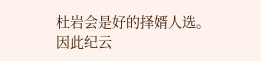杜岩会是好的择婿人选。
因此纪云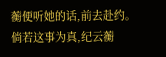蘅便听她的话,前去赴约。
倘若这事为真,纪云蘅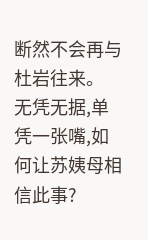断然不会再与杜岩往来。
无凭无据,单凭一张嘴,如何让苏姨母相信此事?